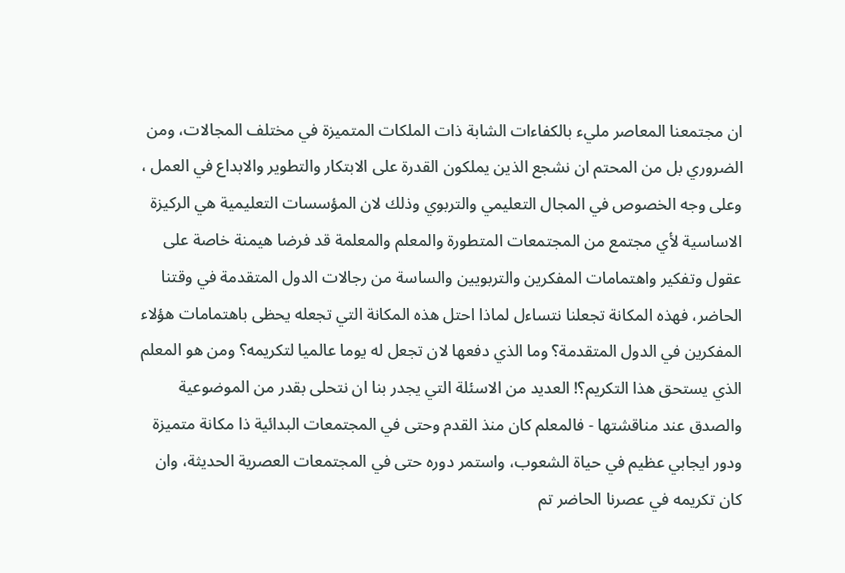ان مجتمعنا المعاصر مليء بالكفاءات الشابة ذات الملكات المتميزة في مختلف المجالات، ومن الضروري بل من المحتم ان نشجع الذين يملكون القدرة على الابتكار والتطوير والابداع في العمل ، وعلى وجه الخصوص في المجال التعليمي والتربوي وذلك لان المؤسسات التعليمية هي الركيزة الاساسية لأي مجتمع من المجتمعات المتطورة والمعلم والمعلمة قد فرضا هيمنة خاصة على عقول وتفكير واهتمامات المفكرين والتربويين والساسة من رجالات الدول المتقدمة في وقتنا الحاضر، فهذه المكانة تجعلنا نتساءل لماذا احتل هذه المكانة التي تجعله يحظى باهتمامات هؤلاء المفكرين في الدول المتقدمة؟ وما الذي دفعها لان تجعل له يوما عالميا لتكريمه؟ ومن هو المعلم الذي يستحق هذا التكريم؟! العديد من الاسئلة التي يجدر بنا ان نتحلى بقدر من الموضوعية والصدق عند مناقشتها - فالمعلم كان منذ القدم وحتى في المجتمعات البدائية ذا مكانة متميزة ودور ايجابي عظيم في حياة الشعوب، واستمر دوره حتى في المجتمعات العصرية الحديثة، وان كان تكريمه في عصرنا الحاضر تم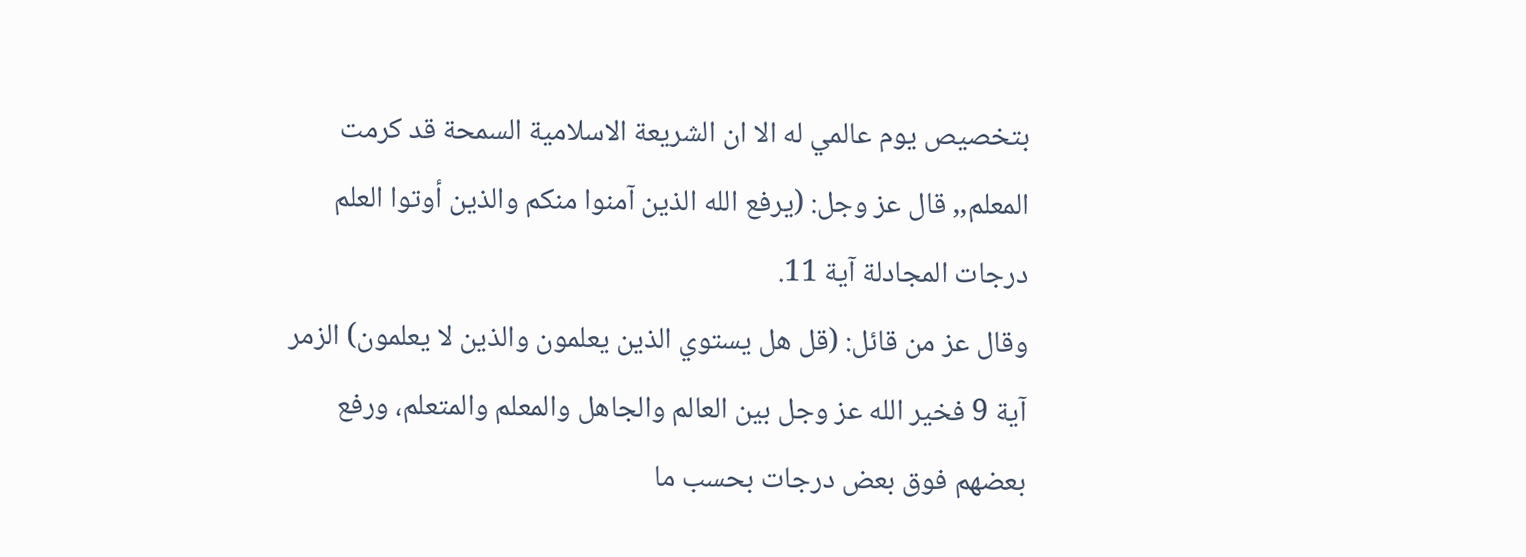بتخصيص يوم عالمي له الا ان الشريعة الاسلامية السمحة قد كرمت المعلم,, قال عز وجل: (يرفع الله الذين آمنوا منكم والذين أوتوا العلم درجات المجادلة آية 11.
وقال عز من قائل: (قل هل يستوي الذين يعلمون والذين لا يعلمون) الزمر آية 9 فخير الله عز وجل بين العالم والجاهل والمعلم والمتعلم، ورفع بعضهم فوق بعض درجات بحسب ما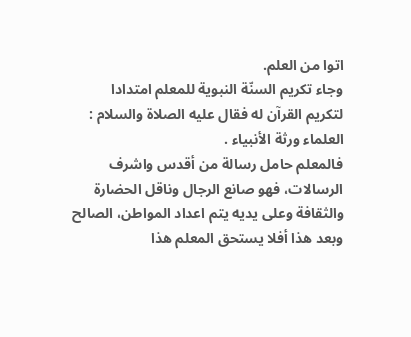اتوا من العلم.
وجاء تكريم السنّة النبوية للمعلم امتدادا لتكريم القرآن له فقال عليه الصلاة والسلام : العلماء ورثة الأنبياء .
فالمعلم حامل رسالة من أقدس واشرف الرسالات، فهو صانع الرجال وناقل الحضارة والثقافة وعلى يديه يتم اعداد المواطن، الصالح وبعد هذا أفلا يستحق المعلم هذا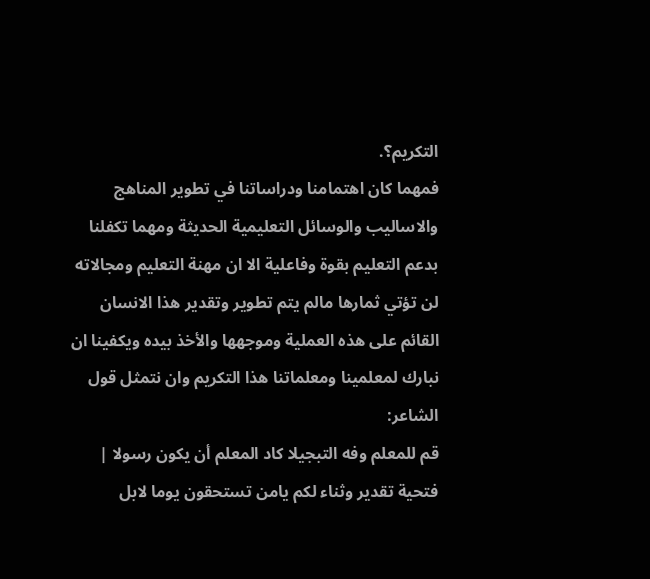التكريم؟.
فمهما كان اهتمامنا ودراساتنا في تطوير المناهج والاساليب والوسائل التعليمية الحديثة ومهما تكفلنا بدعم التعليم بقوة وفاعلية الا ان مهنة التعليم ومجالاته لن تؤتي ثمارها مالم يتم تطوير وتقدير هذا الانسان القائم على هذه العملية وموجهها والأخذ بيده ويكفينا ان نبارك لمعلمينا ومعلماتنا هذا التكريم وان نتمثل قول الشاعر:
قم للمعلم وفه التبجيلا كاد المعلم أن يكون رسولا |
فتحية تقدير وثناء لكم يامن تستحقون يوما لابل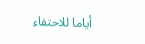أياما للاحتفاء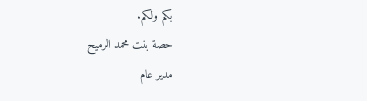بكم ولكم.
حصة بنت محمد الرميح
مدير عام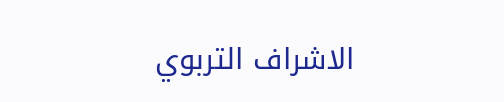الاشراف التربوي